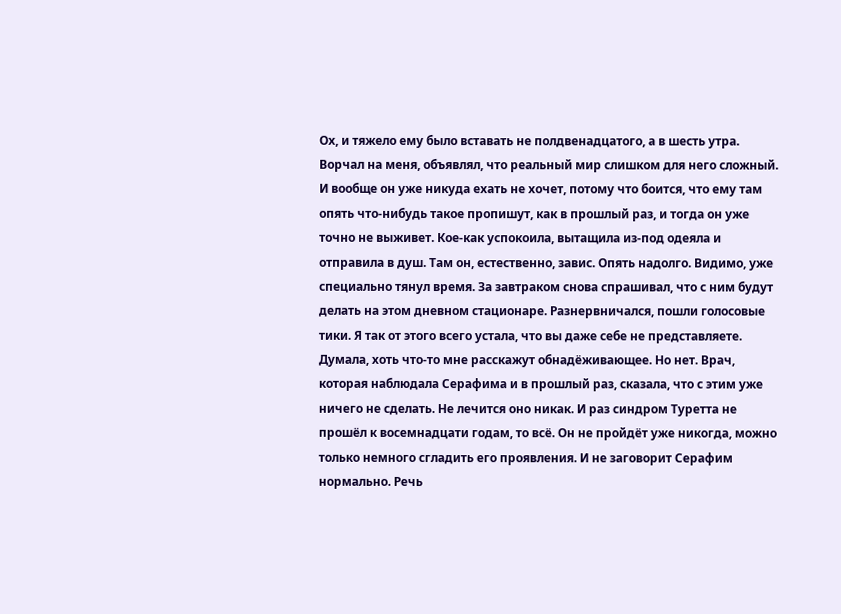Ох, и тяжело ему было вставать не полдвенадцатого, а в шесть утра. Ворчал на меня, объявлял, что реальный мир слишком для него сложный. И вообще он уже никуда ехать не хочет, потому что боится, что ему там опять что-нибудь такое пропишут, как в прошлый раз, и тогда он уже точно не выживет. Кое-как успокоила, вытащила из-под одеяла и отправила в душ. Там он, естественно, завис. Опять надолго. Видимо, уже специально тянул время. За завтраком снова спрашивал, что с ним будут делать на этом дневном стационаре. Разнервничался, пошли голосовые тики. Я так от этого всего устала, что вы даже себе не представляете. Думала, хоть что-то мне расскажут обнадёживающее. Но нет. Врач, которая наблюдала Серафима и в прошлый раз, сказала, что с этим уже ничего не сделать. Не лечится оно никак. И раз синдром Туретта не прошёл к восемнадцати годам, то всё. Он не пройдёт уже никогда, можно только немного сгладить его проявления. И не заговорит Серафим нормально. Речь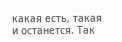какая есть, такая и останется. Так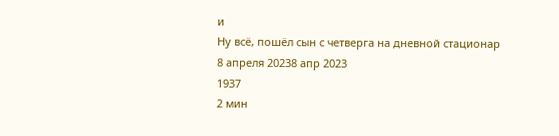и
Ну всё, пошёл сын с четверга на дневной стационар
8 апреля 20238 апр 2023
1937
2 мин